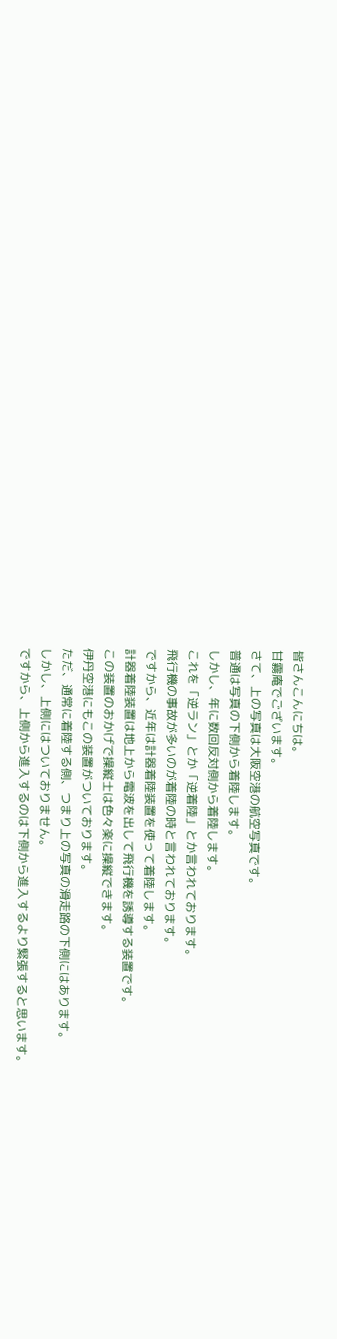皆さんこんにちは。
甘霧庵でございます。
さて、上の写真は大阪空港の航空写真です。
普通は写真の下側から着陸します。
しかし、年に数回反対側から着陸します。
これを「逆ラン」とか「逆着陸」とか言われております。
飛行機の事故が多いのが着陸の時と言われております。
ですから、近年は計器着陸装置を使って着陸します。
計器着陸装置は地上から電波を出して飛行機を誘導する装置です。
この装置のおかげで操縦士は色々楽に操縦できます。
伊丹空港にもこの装置がついております。
ただ、通常に着陸する側、つまり上の写真の滑走路の下側にはあります。
しかし、上側にはついておりません。
ですから、上側から進入するのは下側から進入するより緊張すると思います。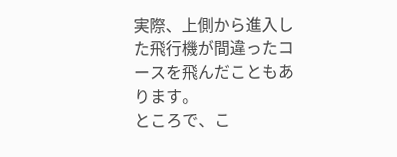実際、上側から進入した飛行機が間違ったコースを飛んだこともあります。
ところで、こ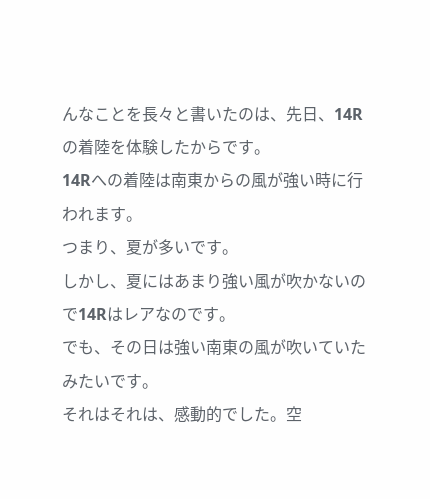んなことを長々と書いたのは、先日、14Rの着陸を体験したからです。
14Rへの着陸は南東からの風が強い時に行われます。
つまり、夏が多いです。
しかし、夏にはあまり強い風が吹かないので14Rはレアなのです。
でも、その日は強い南東の風が吹いていたみたいです。
それはそれは、感動的でした。空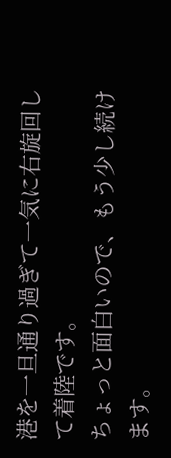港を一旦通り過ぎて一気に右旋回して着陸です。
ちょっと面白いので、もう少し続けます。